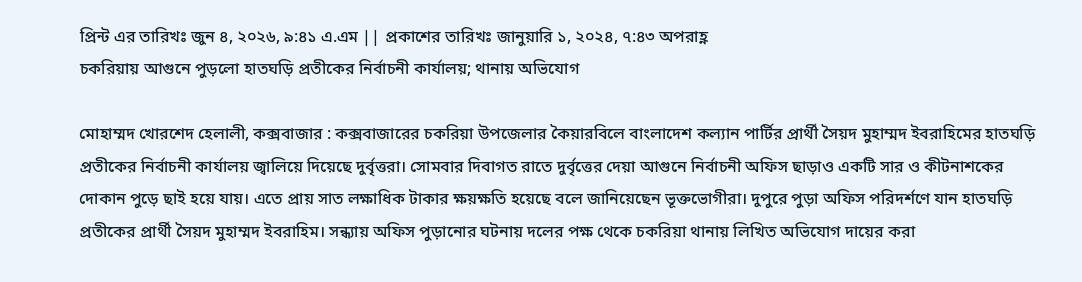প্রিন্ট এর তারিখঃ জুন ৪, ২০২৬, ৯:৪১ এ.এম || প্রকাশের তারিখঃ জানুয়ারি ১, ২০২৪, ৭:৪৩ অপরাহ্ণ
চকরিয়ায় আগুনে পুড়লো হাতঘড়ি প্রতীকের নির্বাচনী কার্যালয়; থানায় অভিযোগ

মোহাম্মদ খোরশেদ হেলালী, কক্সবাজার : কক্সবাজারের চকরিয়া উপজেলার কৈয়ারবিলে বাংলাদেশ কল্যান পার্টির প্রার্থী সৈয়দ মুহাম্মদ ইবরাহিমের হাতঘড়ি প্রতীকের নির্বাচনী কার্যালয় জ্বালিয়ে দিয়েছে দুর্বৃত্তরা। সোমবার দিবাগত রাতে দুর্বৃত্তের দেয়া আগুনে নির্বাচনী অফিস ছাড়াও একটি সার ও কীটনাশকের দোকান পুড়ে ছাই হয়ে যায়। এতে প্রায় সাত লক্ষাধিক টাকার ক্ষয়ক্ষতি হয়েছে বলে জানিয়েছেন ভূক্তভোগীরা। দুপুরে পুড়া অফিস পরিদর্শণে যান হাতঘড়ি প্রতীকের প্রার্থী সৈয়দ মুহাম্মদ ইবরাহিম। সন্ধ্যায় অফিস পুড়ানোর ঘটনায় দলের পক্ষ থেকে চকরিয়া থানায় লিখিত অভিযোগ দায়ের করা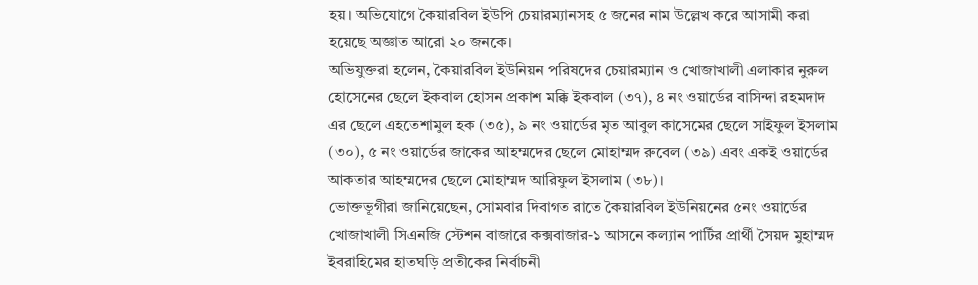হয়। অভিযোগে কৈয়ারবিল ইউপি চেয়ারম্যানসহ ৫ জনের নাম উল্লেখ করে আসামী করা হয়েছে অজ্ঞাত আরো ২০ জনকে।
অভিযুক্তরা হলেন, কৈয়ারবিল ইউনিয়ন পরিষদের চেয়ারম্যান ও খোজাখালী এলাকার নুরুল হোসেনের ছেলে ইকবাল হোসন প্রকাশ মক্কি ইকবাল (৩৭), ৪ নং ওয়ার্ডের বাসিন্দা রহমদাদ এর ছেলে এহতেশামুল হক (৩৫), ৯ নং ওয়ার্ডের মৃত আবুল কাসেমের ছেলে সাইফুল ইসলাম (৩০), ৫ নং ওয়ার্ডের জাকের আহম্মদের ছেলে মোহাম্মদ রুবেল (৩৯) এবং একই ওয়ার্ডের আকতার আহম্মদের ছেলে মোহাম্মদ আরিফুল ইসলাম (৩৮)।
ভোক্তভূগীরা জানিয়েছেন, সোমবার দিবাগত রাতে কৈয়ারবিল ইউনিয়নের ৫নং ওয়ার্ডের খোজাখালী সিএনজি স্টেশন বাজারে কক্সবাজার-১ আসনে কল্যান পার্টির প্রার্থী সৈয়দ মুহাম্মদ ইবরাহিমের হাতঘড়ি প্রতীকের নির্বাচনী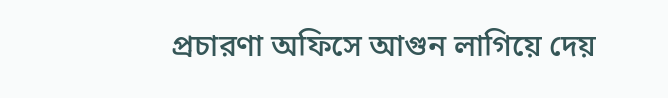প্রচারণা অফিসে আগুন লাগিয়ে দেয়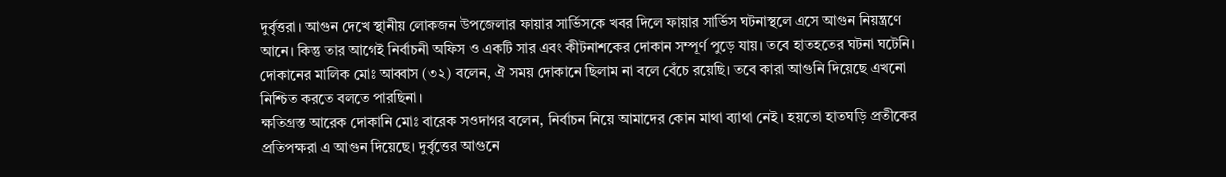দুর্বৃত্তরা। আগুন দেখে স্থানীয় লোকজন উপজেলার ফায়ার সার্ভিসকে খবর দিলে ফায়ার সার্ভিস ঘটনাস্থলে এসে আগুন নিয়ন্ত্রণে আনে। কিন্তু তার আগেই নির্বাচনী অফিস ও একটি সার এবং কীটনাশকের দোকান সম্পূর্ণ পুড়ে যায়। তবে হাতহতের ঘটনা ঘটেনি।
দোকানের মালিক মোঃ আব্বাস (৩২) বলেন, ঐ সময় দোকানে ছিলাম না বলে বেঁচে রয়েছি। তবে কারা আগুনি দিয়েছে এখনো নিশ্চিত করতে বলতে পারছিনা।
ক্ষতিগ্রস্ত আরেক দোকানি মোঃ বারেক সওদাগর বলেন, নির্বাচন নিয়ে আমাদের কোন মাথা ব্যাথা নেই। হয়তো হাতঘড়ি প্রতীকের প্রতিপক্ষরা এ আগুন দিয়েছে। দুর্বৃত্তের আগুনে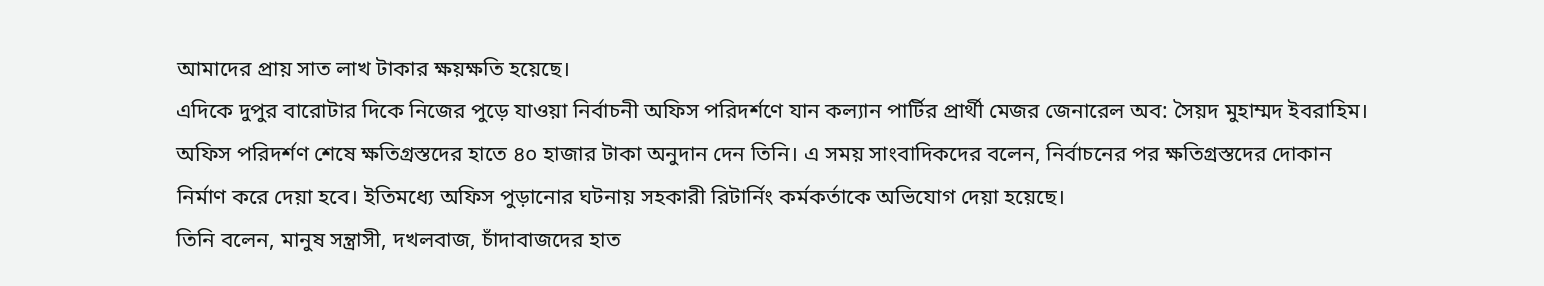আমাদের প্রায় সাত লাখ টাকার ক্ষয়ক্ষতি হয়েছে।
এদিকে দুপুর বারোটার দিকে নিজের পুড়ে যাওয়া নির্বাচনী অফিস পরিদর্শণে যান কল্যান পার্টির প্রার্থী মেজর জেনারেল অব: সৈয়দ মুহাম্মদ ইবরাহিম। অফিস পরিদর্শণ শেষে ক্ষতিগ্রস্তদের হাতে ৪০ হাজার টাকা অনুদান দেন তিনি। এ সময় সাংবাদিকদের বলেন, নির্বাচনের পর ক্ষতিগ্রস্তদের দোকান নির্মাণ করে দেয়া হবে। ইতিমধ্যে অফিস পুড়ানোর ঘটনায় সহকারী রিটার্নিং কর্মকর্তাকে অভিযোগ দেয়া হয়েছে।
তিনি বলেন, মানুষ সন্ত্রাসী, দখলবাজ, চাঁদাবাজদের হাত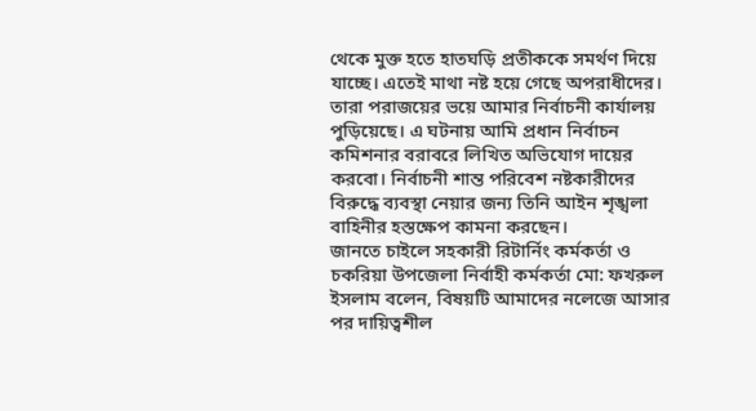থেকে মুক্ত হতে হাতঘড়ি প্রতীককে সমর্থণ দিয়ে যাচ্ছে। এতেই মাথা নষ্ট হয়ে গেছে অপরাধীদের। তারা পরাজয়ের ভয়ে আমার নির্বাচনী কার্যালয় পুড়িয়েছে। এ ঘটনায় আমি প্রধান নির্বাচন কমিশনার বরাবরে লিখিত অভিযোগ দায়ের করবো। নির্বাচনী শান্ত পরিবেশ নষ্টকারীদের বিরুদ্ধে ব্যবস্থা নেয়ার জন্য তিনি আইন শৃঙ্খলা বাহিনীর হস্তক্ষেপ কামনা করছেন।
জানতে চাইলে সহকারী রিটার্নিং কর্মকর্তা ও চকরিয়া উপজেলা নির্বাহী কর্মকর্তা মো: ফখরুল ইসলাম বলেন, বিষয়টি আমাদের নলেজে আসার পর দায়িত্বশীল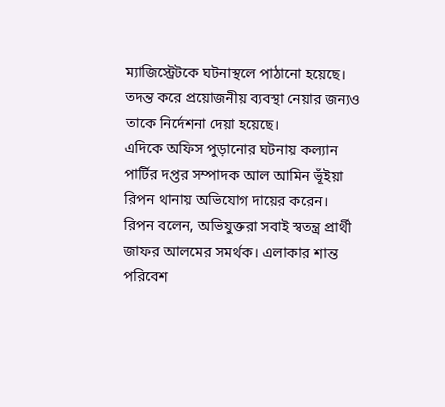ম্যাজিস্ট্রেটকে ঘটনাস্থলে পাঠানো হয়েছে। তদন্ত করে প্রয়োজনীয় ব্যবস্থা নেয়ার জন্যও তাকে নির্দেশনা দেয়া হয়েছে।
এদিকে অফিস পুড়ানোর ঘটনায় কল্যান পার্টির দপ্তর সম্পাদক আল আমিন ভূঁইয়া রিপন থানায় অভিযোগ দায়ের করেন।
রিপন বলেন, অভিযুক্তরা সবাই স্বতন্ত্র প্রার্থী জাফর আলমের সমর্থক। এলাকার শান্ত পরিবেশ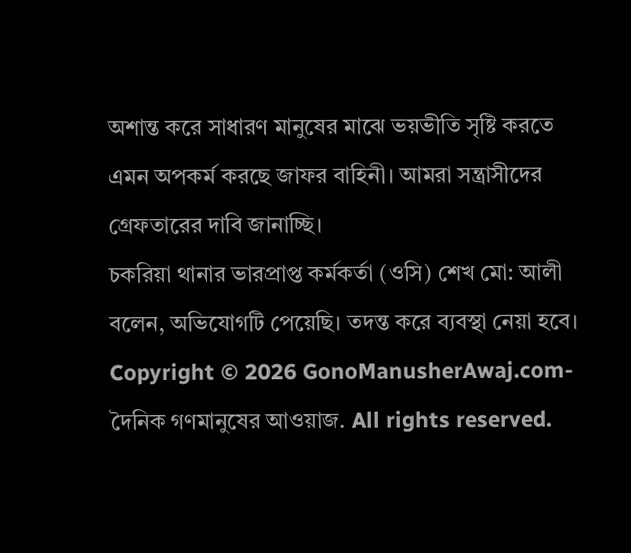অশান্ত করে সাধারণ মানুষের মাঝে ভয়ভীতি সৃষ্টি করতে এমন অপকর্ম করছে জাফর বাহিনী। আমরা সন্ত্রাসীদের গ্রেফতারের দাবি জানাচ্ছি।
চকরিয়া থানার ভারপ্রাপ্ত কর্মকর্তা (ওসি) শেখ মো: আলী বলেন, অভিযোগটি পেয়েছি। তদন্ত করে ব্যবস্থা নেয়া হবে।
Copyright © 2026 GonoManusherAwaj.com-দৈনিক গণমানুষের আওয়াজ. All rights reserved.